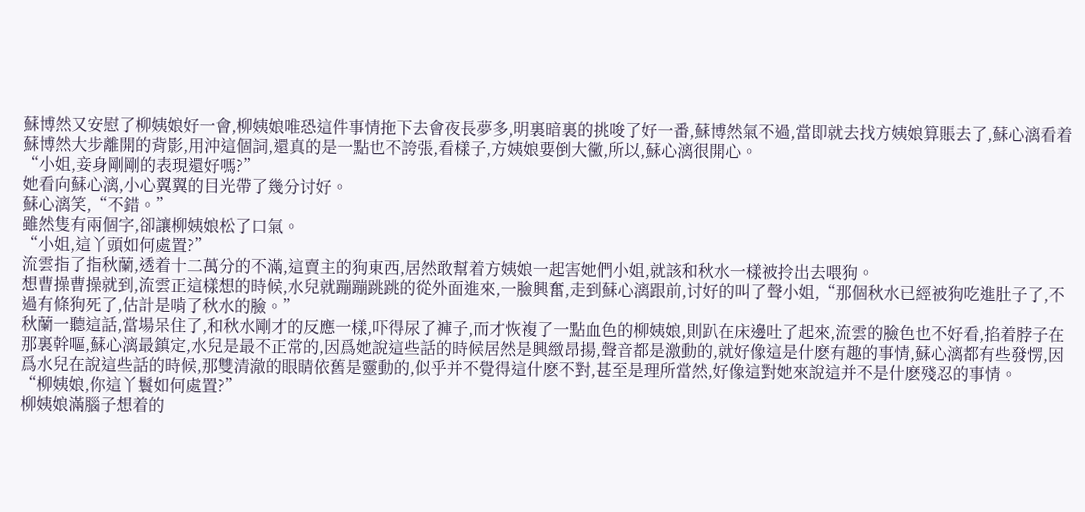蘇博然又安慰了柳姨娘好一會,柳姨娘唯恐這件事情拖下去會夜長夢多,明裏暗裏的挑唆了好一番,蘇博然氣不過,當即就去找方姨娘算賬去了,蘇心漓看着蘇博然大步離開的背影,用沖這個詞,還真的是一點也不誇張,看樣子,方姨娘要倒大黴,所以,蘇心漓很開心。
“小姐,妾身剛剛的表現還好嗎?”
她看向蘇心漓,小心翼翼的目光帶了幾分讨好。
蘇心漓笑,“不錯。”
雖然隻有兩個字,卻讓柳姨娘松了口氣。
“小姐,這丫頭如何處置?”
流雲指了指秋蘭,透着十二萬分的不滿,這賣主的狗東西,居然敢幫着方姨娘一起害她們小姐,就該和秋水一樣被拎出去喂狗。
想曹操曹操就到,流雲正這樣想的時候,水兒就蹦蹦跳跳的從外面進來,一臉興奮,走到蘇心漓跟前,讨好的叫了聲小姐,“那個秋水已經被狗吃進肚子了,不過有條狗死了,估計是啃了秋水的臉。”
秋蘭一聽這話,當場呆住了,和秋水剛才的反應一樣,吓得尿了褲子,而才恢複了一點血色的柳姨娘,則趴在床邊吐了起來,流雲的臉色也不好看,掐着脖子在那裏幹嘔,蘇心漓最鎮定,水兒是最不正常的,因爲她說這些話的時候居然是興緻昂揚,聲音都是激動的,就好像這是什麽有趣的事情,蘇心漓都有些發愣,因爲水兒在說這些話的時候,那雙清澈的眼睛依舊是靈動的,似乎并不覺得這什麽不對,甚至是理所當然,好像這對她來說這并不是什麽殘忍的事情。
“柳姨娘,你這丫鬟如何處置?”
柳姨娘滿腦子想着的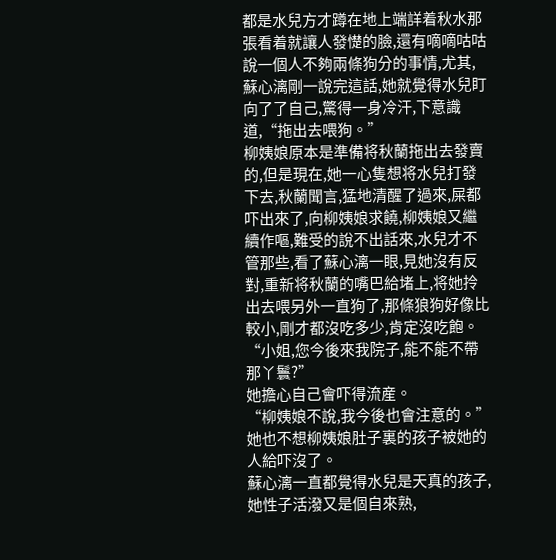都是水兒方才蹲在地上端詳着秋水那張看着就讓人發憷的臉,還有嘀嘀咕咕說一個人不夠兩條狗分的事情,尤其,蘇心漓剛一說完這話,她就覺得水兒盯向了了自己,驚得一身冷汗,下意識道,“拖出去喂狗。”
柳姨娘原本是準備将秋蘭拖出去發賣的,但是現在,她一心隻想将水兒打發下去,秋蘭聞言,猛地清醒了過來,屎都吓出來了,向柳姨娘求饒,柳姨娘又繼續作嘔,難受的說不出話來,水兒才不管那些,看了蘇心漓一眼,見她沒有反對,重新将秋蘭的嘴巴給堵上,将她拎出去喂另外一直狗了,那條狼狗好像比較小,剛才都沒吃多少,肯定沒吃飽。
“小姐,您今後來我院子,能不能不帶那丫鬟?”
她擔心自己會吓得流産。
“柳姨娘不說,我今後也會注意的。”她也不想柳姨娘肚子裏的孩子被她的人給吓沒了。
蘇心漓一直都覺得水兒是天真的孩子,她性子活潑又是個自來熟,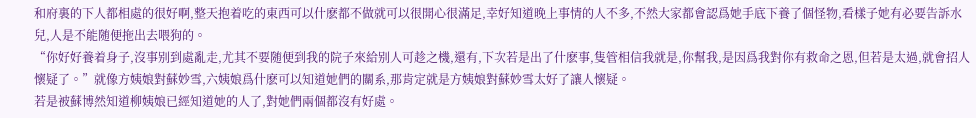和府裏的下人都相處的很好啊,整天抱着吃的東西可以什麽都不做就可以很開心很滿足,幸好知道晚上事情的人不多,不然大家都會認爲她手底下養了個怪物,看樣子她有必要告訴水兒,人是不能随便拖出去喂狗的。
“你好好養着身子,沒事别到處亂走,尤其不要随便到我的院子來給别人可趁之機,還有,下次若是出了什麽事,隻管相信我就是,你幫我,是因爲我對你有救命之恩,但若是太過,就會招人懷疑了。”就像方姨娘對蘇妙雪,六姨娘爲什麽可以知道她們的關系,那肯定就是方姨娘對蘇妙雪太好了讓人懷疑。
若是被蘇博然知道柳姨娘已經知道她的人了,對她們兩個都沒有好處。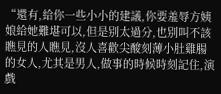“還有,給你一些小小的建議,你要羞辱方姨娘給她難堪可以,但是别太過分,也别叫不該瞧見的人瞧見,沒人喜歡尖酸刻薄小肚雞腸的女人,尤其是男人,做事的時候時刻記住,演戲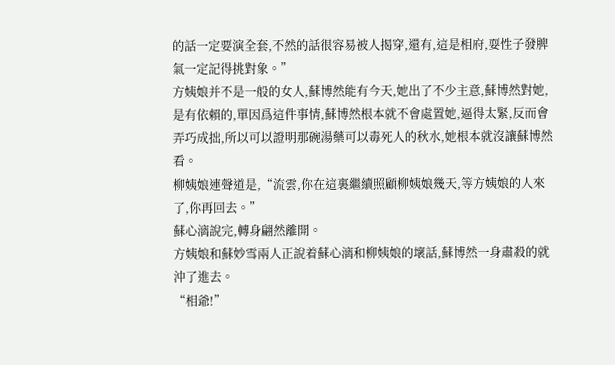的話一定要演全套,不然的話很容易被人揭穿,還有,這是相府,耍性子發脾氣一定記得挑對象。”
方姨娘并不是一般的女人,蘇博然能有今天,她出了不少主意,蘇博然對她,是有依賴的,單因爲這件事情,蘇博然根本就不會處置她,逼得太緊,反而會弄巧成拙,所以可以證明那碗湯藥可以毒死人的秋水,她根本就沒讓蘇博然看。
柳姨娘連聲道是,“流雲,你在這裏繼續照顧柳姨娘幾天,等方姨娘的人來了,你再回去。”
蘇心漓說完,轉身翩然離開。
方姨娘和蘇妙雪兩人正說着蘇心漓和柳姨娘的壞話,蘇博然一身肅殺的就沖了進去。
“相爺!”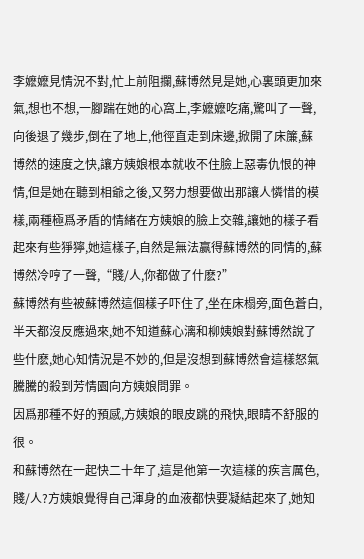李嬷嬷見情況不對,忙上前阻攔,蘇博然見是她,心裏頭更加來氣,想也不想,一腳踹在她的心窩上,李嬷嬷吃痛,驚叫了一聲,向後退了幾步,倒在了地上,他徑直走到床邊,掀開了床簾,蘇博然的速度之快,讓方姨娘根本就收不住臉上惡毒仇恨的神情,但是她在聽到相爺之後,又努力想要做出那讓人憐惜的模樣,兩種極爲矛盾的情緒在方姨娘的臉上交雜,讓她的樣子看起來有些猙獰,她這樣子,自然是無法赢得蘇博然的同情的,蘇博然冷哼了一聲,“賤/人,你都做了什麽?”
蘇博然有些被蘇博然這個樣子吓住了,坐在床榻旁,面色蒼白,半天都沒反應過來,她不知道蘇心漓和柳姨娘對蘇博然說了些什麽,她心知情況是不妙的,但是沒想到蘇博然會這樣怒氣騰騰的殺到芳情園向方姨娘問罪。
因爲那種不好的預感,方姨娘的眼皮跳的飛快,眼睛不舒服的很。
和蘇博然在一起快二十年了,這是他第一次這樣的疾言厲色,賤/人?方姨娘覺得自己渾身的血液都快要凝結起來了,她知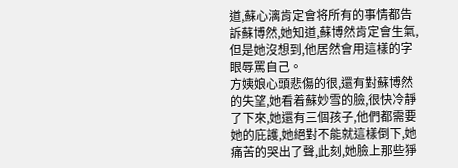道,蘇心漓肯定會将所有的事情都告訴蘇博然,她知道,蘇博然肯定會生氣,但是她沒想到,他居然會用這樣的字眼辱罵自己。
方姨娘心頭悲傷的很,還有對蘇博然的失望,她看着蘇妙雪的臉,很快冷靜了下來,她還有三個孩子,他們都需要她的庇護,她絕對不能就這樣倒下,她痛苦的哭出了聲,此刻,她臉上那些猙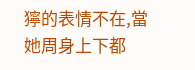獰的表情不在,當她周身上下都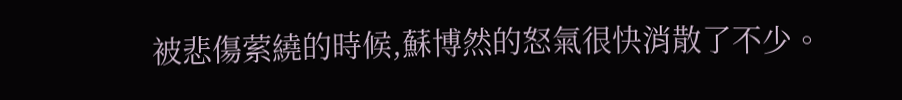被悲傷萦繞的時候,蘇博然的怒氣很快消散了不少。